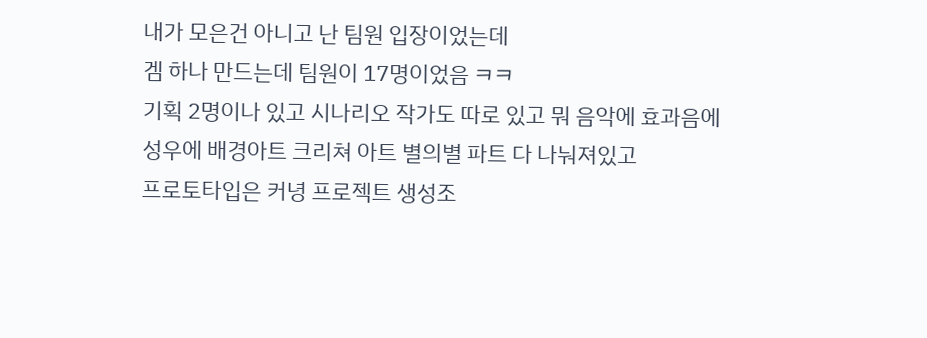내가 모은건 아니고 난 팀원 입장이었는데
겜 하나 만드는데 팀원이 17명이었음 ㅋㅋ
기획 2명이나 있고 시나리오 작가도 따로 있고 뭐 음악에 효과음에 성우에 배경아트 크리쳐 아트 별의별 파트 다 나눠져있고
프로토타입은 커녕 프로젝트 생성조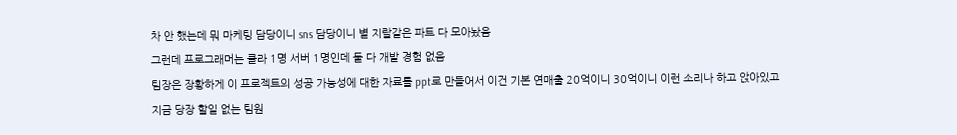차 안 했는데 뭐 마케팅 담당이니 sns 담당이니 별 지랄같은 파트 다 모아놨음
그런데 프로그래머는 클라 1명 서버 1명인데 둘 다 개발 경험 없음
팀장은 장황하게 이 프로젝트의 성공 가능성에 대한 자료를 ppt로 만들어서 이건 기본 연매출 20억이니 30억이니 이런 소리나 하고 앉아있고
지금 당장 할일 없는 팀원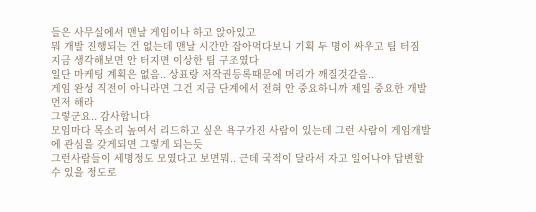들은 사무실에서 맨날 게임이나 하고 앉아있고
뭐 개발 진행되는 건 없는데 맨날 시간만 잡아먹다보니 기획 두 명이 싸우고 팀 터짐
지금 생각해보면 안 터지면 이상한 팀 구조였다
일단 마케팅 계획은 없음.. 상표랑 저작권등록때문에 머리가 깨질것같음..
게임 완성 직전이 아니라면 그건 지금 단계에서 전혀 안 중요하니까 제일 중요한 개발 먼저 해라
그렇군요.. 감사합니다
모임마다 목소리 높여서 리드하고 싶은 욕구가진 사람이 있는데 그런 사람이 게임개발에 관심을 갖게되면 그렇게 되는듯
그런사람들이 세명정도 모였다고 보면뭐.. 근데 국적이 달라서 자고 일어나야 답변할 수 있을 정도로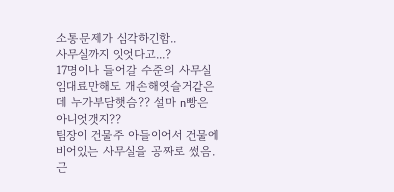소통문제가 심각하긴함..
사무실까지 잇엇다고...?
17명이나 들어갈 수준의 사무실 임대료만해도 개손해엿슬거같은데 누가부담햇슴?? 설마 n빵은 아니엇갯지??
팀장이 건물주 아들이어서 건물에 비어있는 사무실을 공짜로 썼음. 근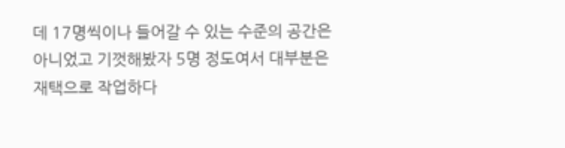데 17명씩이나 들어갈 수 있는 수준의 공간은 아니었고 기껏해봤자 5명 정도여서 대부분은 재택으로 작업하다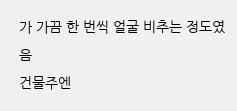가 가끔 한 번씩 얼굴 비추는 정도였음
건물주엔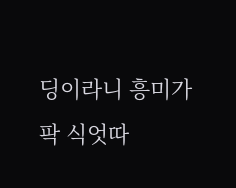딩이라니 흥미가 팍 식엇따